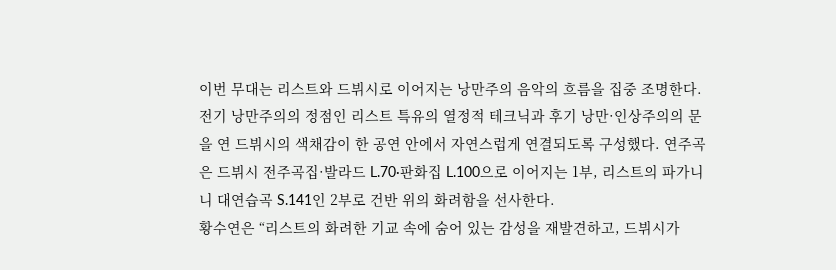이번 무대는 리스트와 드뷔시로 이어지는 낭만주의 음악의 흐름을 집중 조명한다. 전기 낭만주의의 정점인 리스트 특유의 열정적 테크닉과 후기 낭만·인상주의의 문을 연 드뷔시의 색채감이 한 공연 안에서 자연스럽게 연결되도록 구성했다. 연주곡은 드뷔시 전주곡집·발라드 L.70·판화집 L.100으로 이어지는 1부, 리스트의 파가니니 대연습곡 S.141인 2부로 건반 위의 화려함을 선사한다.
황수연은 “리스트의 화려한 기교 속에 숨어 있는 감성을 재발견하고, 드뷔시가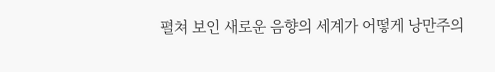펼쳐 보인 새로운 음향의 세계가 어떻게 낭만주의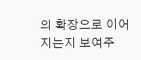의 확장으로 이어지는지 보여주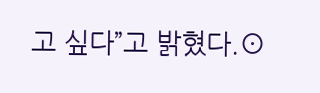고 싶다”고 밝혔다.⊙